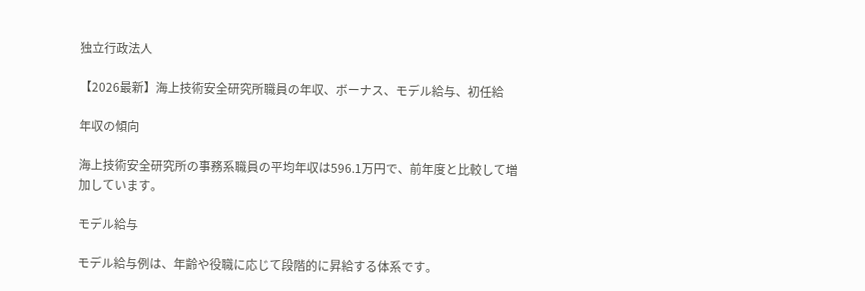独立行政法人

【2026最新】海上技術安全研究所職員の年収、ボーナス、モデル給与、初任給

年収の傾向

海上技術安全研究所の事務系職員の平均年収は596.1万円で、前年度と比較して増加しています。

モデル給与

モデル給与例は、年齢や役職に応じて段階的に昇給する体系です。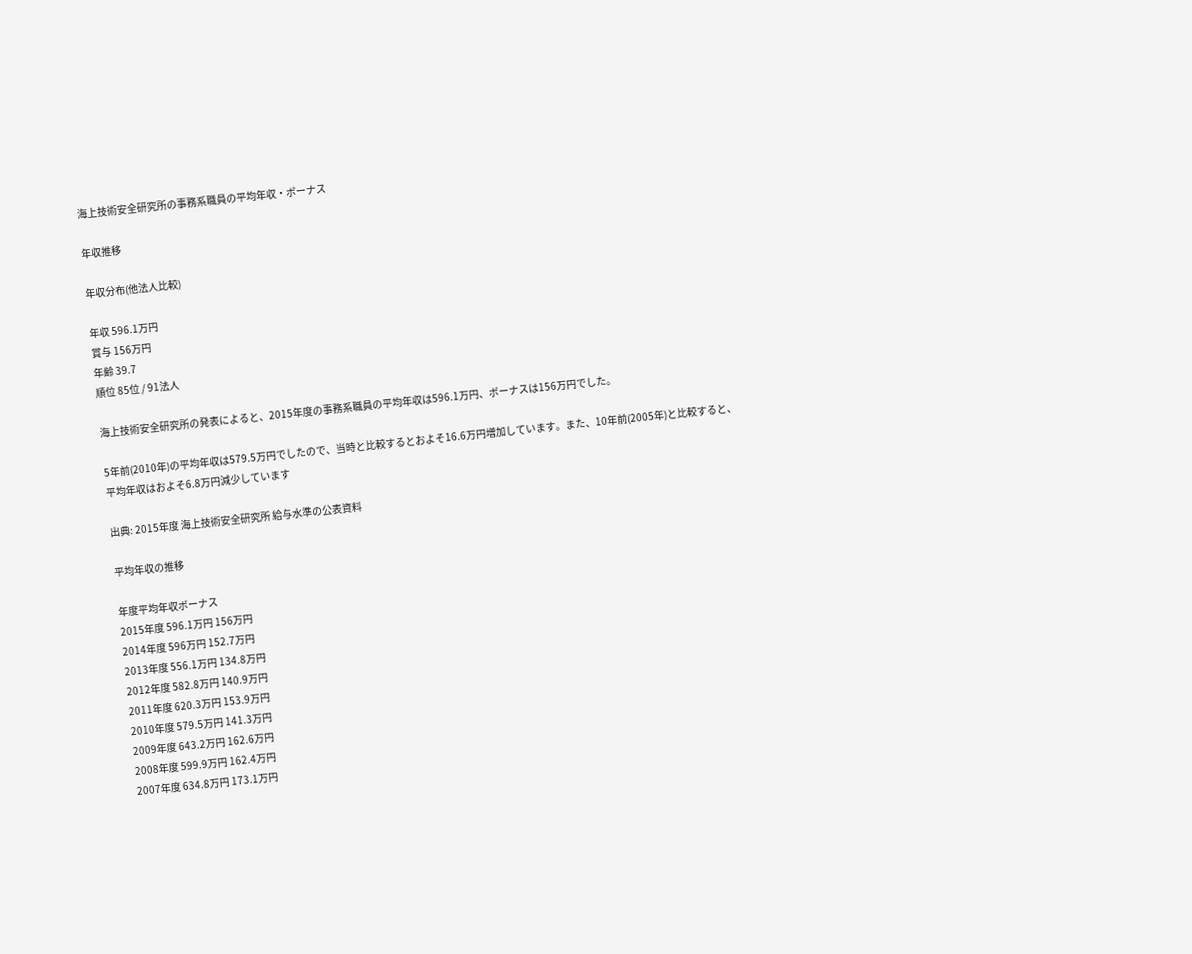海上技術安全研究所の事務系職員の平均年収・ボーナス

年収推移

年収分布(他法人比較)

年収 596.1万円
賞与 156万円
年齢 39.7
順位 85位 / 91法人

海上技術安全研究所の発表によると、2015年度の事務系職員の平均年収は596.1万円、ボーナスは156万円でした。

5年前(2010年)の平均年収は579.5万円でしたので、当時と比較するとおよそ16.6万円増加しています。また、10年前(2005年)と比較すると、平均年収はおよそ6.8万円減少しています

出典: 2015年度 海上技術安全研究所 給与水準の公表資料

平均年収の推移

年度平均年収ボーナス
2015年度 596.1万円 156万円
2014年度 596万円 152.7万円
2013年度 556.1万円 134.8万円
2012年度 582.8万円 140.9万円
2011年度 620.3万円 153.9万円
2010年度 579.5万円 141.3万円
2009年度 643.2万円 162.6万円
2008年度 599.9万円 162.4万円
2007年度 634.8万円 173.1万円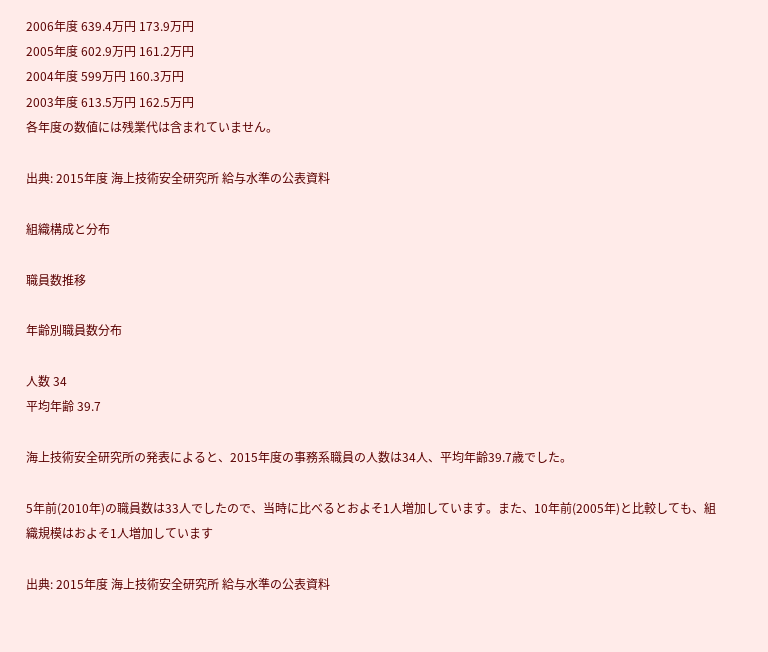2006年度 639.4万円 173.9万円
2005年度 602.9万円 161.2万円
2004年度 599万円 160.3万円
2003年度 613.5万円 162.5万円
各年度の数値には残業代は含まれていません。

出典: 2015年度 海上技術安全研究所 給与水準の公表資料

組織構成と分布

職員数推移

年齢別職員数分布

人数 34
平均年齢 39.7

海上技術安全研究所の発表によると、2015年度の事務系職員の人数は34人、平均年齢39.7歳でした。

5年前(2010年)の職員数は33人でしたので、当時に比べるとおよそ1人増加しています。また、10年前(2005年)と比較しても、組織規模はおよそ1人増加しています

出典: 2015年度 海上技術安全研究所 給与水準の公表資料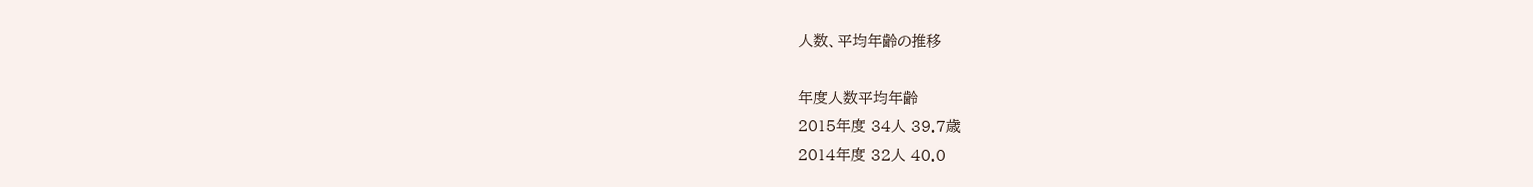人数、平均年齢の推移

年度人数平均年齢
2015年度 34人 39.7歳
2014年度 32人 40.0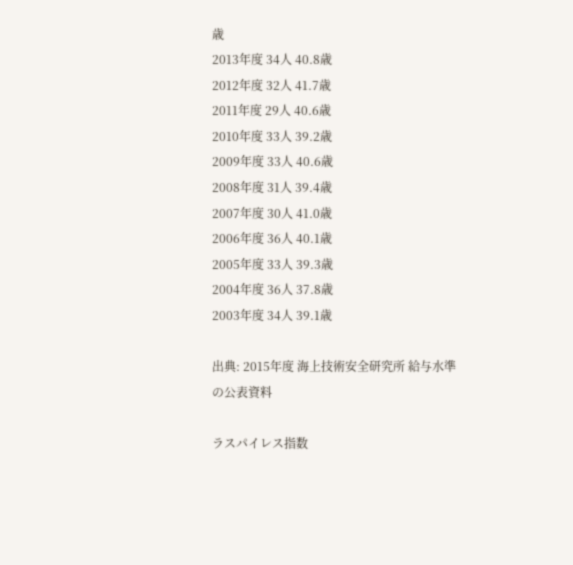歳
2013年度 34人 40.8歳
2012年度 32人 41.7歳
2011年度 29人 40.6歳
2010年度 33人 39.2歳
2009年度 33人 40.6歳
2008年度 31人 39.4歳
2007年度 30人 41.0歳
2006年度 36人 40.1歳
2005年度 33人 39.3歳
2004年度 36人 37.8歳
2003年度 34人 39.1歳

出典: 2015年度 海上技術安全研究所 給与水準の公表資料

ラスパイレス指数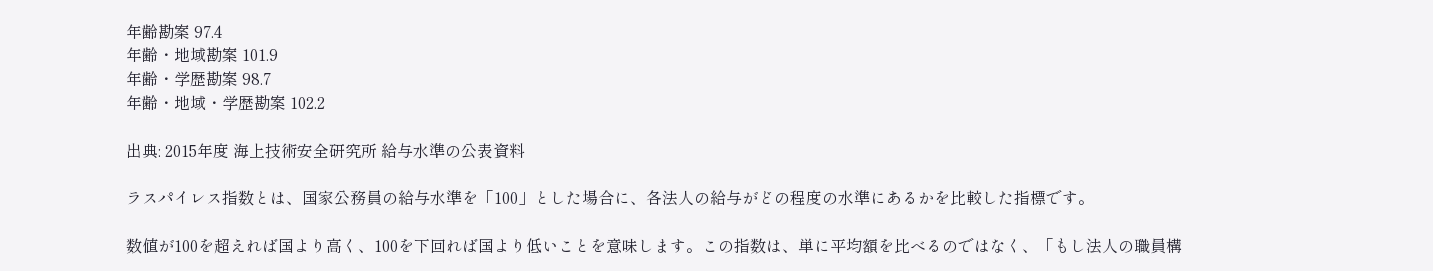年齢勘案 97.4
年齢・地域勘案 101.9
年齢・学歴勘案 98.7
年齢・地域・学歴勘案 102.2

出典: 2015年度 海上技術安全研究所 給与水準の公表資料

ラスパイレス指数とは、国家公務員の給与水準を「100」とした場合に、各法人の給与がどの程度の水準にあるかを比較した指標です。

数値が100を超えれば国より高く、100を下回れば国より低いことを意味します。この指数は、単に平均額を比べるのではなく、「もし法人の職員構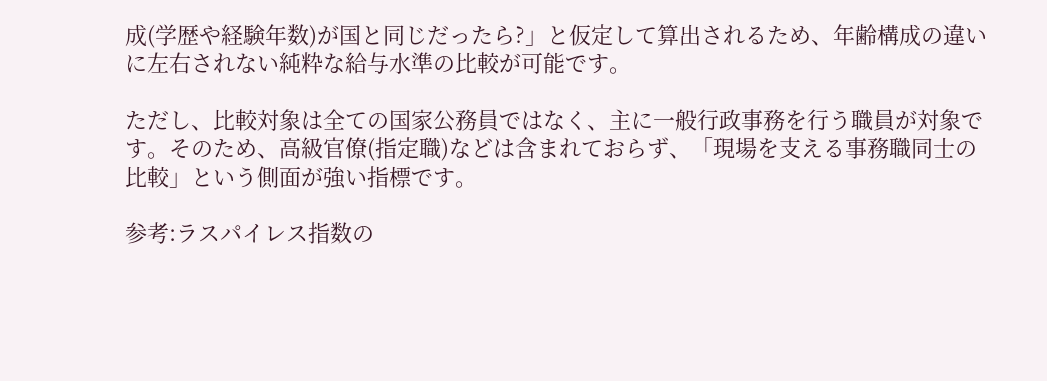成(学歴や経験年数)が国と同じだったら?」と仮定して算出されるため、年齢構成の違いに左右されない純粋な給与水準の比較が可能です。

ただし、比較対象は全ての国家公務員ではなく、主に一般行政事務を行う職員が対象です。そのため、高級官僚(指定職)などは含まれておらず、「現場を支える事務職同士の比較」という側面が強い指標です。

参考:ラスパイレス指数の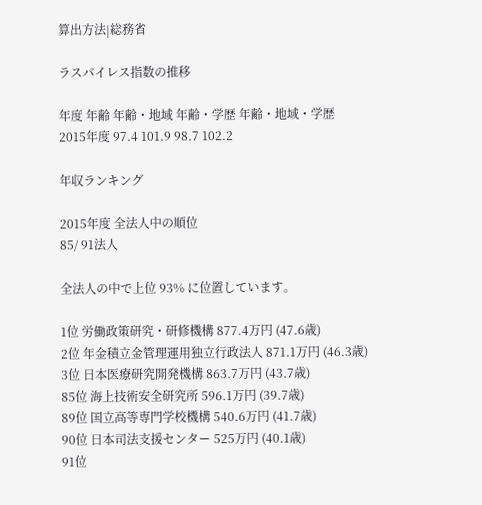算出方法|総務省

ラスパイレス指数の推移

年度 年齢 年齢・地域 年齢・学歴 年齢・地域・学歴
2015年度 97.4 101.9 98.7 102.2

年収ランキング

2015年度 全法人中の順位
85/ 91法人

全法人の中で上位 93% に位置しています。

1位 労働政策研究・研修機構 877.4万円 (47.6歳)
2位 年金積立金管理運用独立行政法人 871.1万円 (46.3歳)
3位 日本医療研究開発機構 863.7万円 (43.7歳)
85位 海上技術安全研究所 596.1万円 (39.7歳)
89位 国立高等専門学校機構 540.6万円 (41.7歳)
90位 日本司法支援センター 525万円 (40.1歳)
91位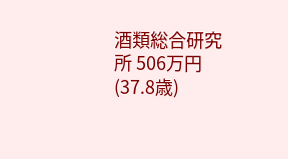酒類総合研究所 506万円 (37.8歳)